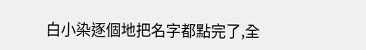白小染逐個地把名字都點完了,全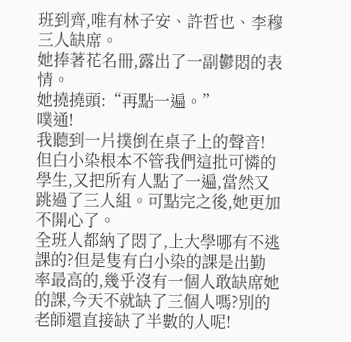班到齊,唯有林子安、許哲也、李穆三人缺席。
她捧著花名冊,露出了一副鬱悶的表情。
她撓撓頭:“再點一遍。”
噗通!
我聽到一片撲倒在桌子上的聲音!
但白小染根本不管我們這批可憐的學生,又把所有人點了一遍,當然又跳過了三人組。可點完之後,她更加不開心了。
全班人都納了悶了,上大學哪有不逃課的?但是隻有白小染的課是出勤率最高的,幾乎沒有一個人敢缺席她的課,今天不就缺了三個人嗎?別的老師還直接缺了半數的人呢!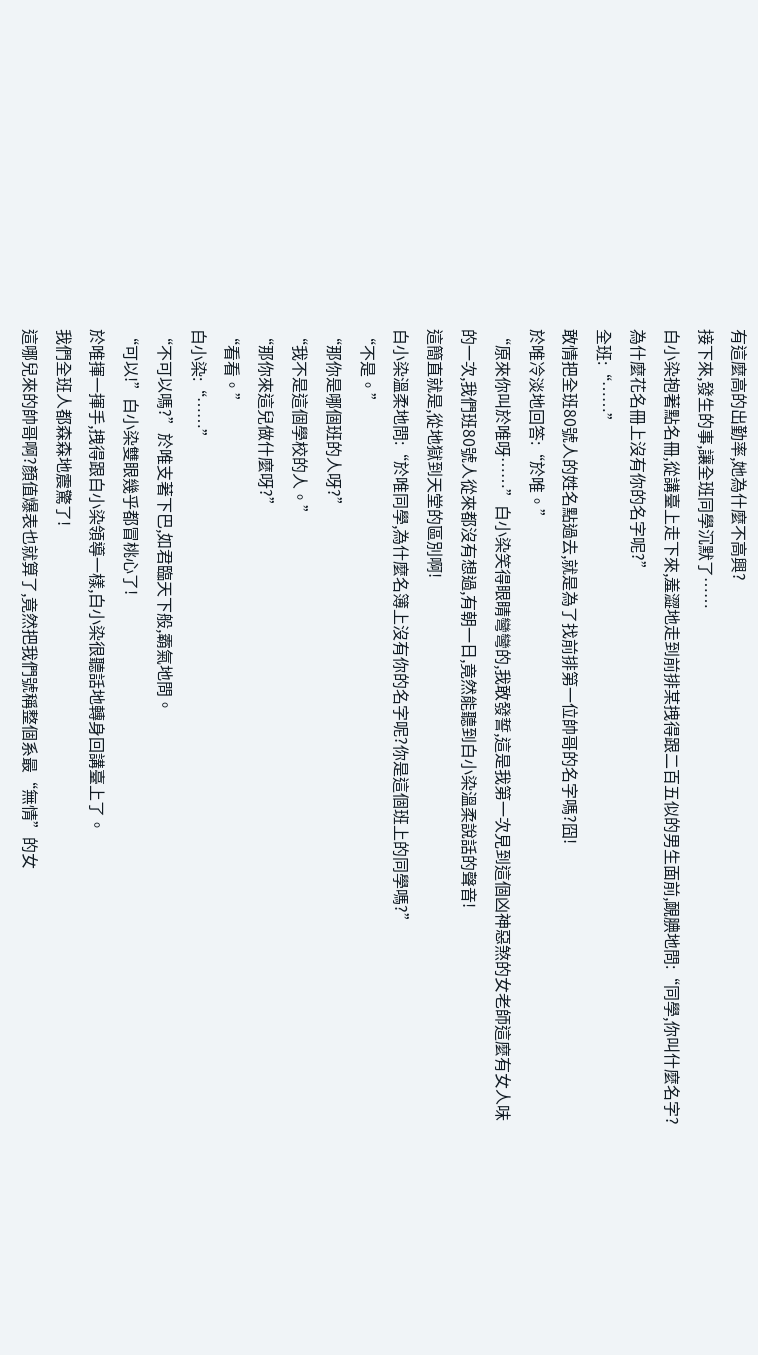有這麼高的出勤率,她為什麼不高興?
接下來,發生的事,讓全班同學沉默了……
白小染抱著點名冊,從講臺上走下來,羞澀地走到前排某拽得跟二百五似的男生面前,靦腆地問:“同學,你叫什麼名字?為什麼花名冊上沒有你的名字呢?”
全班:“……”
敢情把全班80號人的姓名點過去,就是為了找前排第一位帥哥的名字嗎?囧!
於唯冷淡地回答:“於唯。”
“原來你叫於唯呀……”白小染笑得眼睛彎彎的,我敢發誓,這是我第一次見到這個凶神惡煞的女老師這麼有女人味的一次,我們班80號人從來都沒有想過,有朝一日,竟然能聽到白小染溫柔說話的聲音!
這簡直就是,從地獄到天堂的區別啊!
白小染溫柔地問:“於唯同學,為什麼名簿上沒有你的名字呢?你是這個班上的同學嗎?”
“不是。”
“那你是哪個班的人呀?”
“我不是這個學校的人。”
“那你來這兒做什麼呀?”
“看看。”
白小染:“……”
“不可以嗎?”於唯支著下巴,如君臨天下般,霸氣地問。
“可以!”白小染雙眼幾乎都冒桃心了!
於唯揮一揮手,拽得跟白小染領導一樣,白小染很聽話地轉身回講臺上了。
我們全班人都森森地震驚了!
這哪兒來的帥哥啊?顏值爆表也就算了,竟然把我們號稱整個系最“無情”的女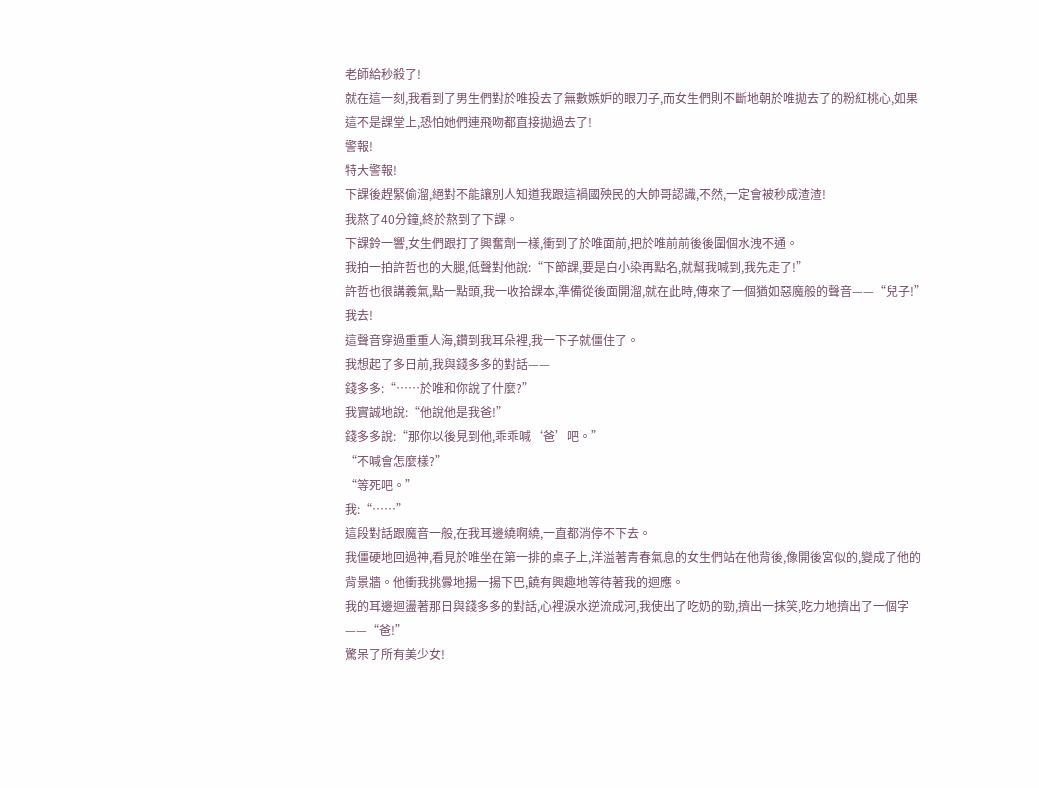老師給秒殺了!
就在這一刻,我看到了男生們對於唯投去了無數嫉妒的眼刀子,而女生們則不斷地朝於唯拋去了的粉紅桃心,如果這不是課堂上,恐怕她們連飛吻都直接拋過去了!
警報!
特大警報!
下課後趕緊偷溜,絕對不能讓別人知道我跟這禍國殃民的大帥哥認識,不然,一定會被秒成渣渣!
我熬了40分鐘,終於熬到了下課。
下課鈴一響,女生們跟打了興奮劑一樣,衝到了於唯面前,把於唯前前後後圍個水洩不通。
我拍一拍許哲也的大腿,低聲對他說:“下節課,要是白小染再點名,就幫我喊到,我先走了!”
許哲也很講義氣,點一點頭,我一收拾課本,準備從後面開溜,就在此時,傳來了一個猶如惡魔般的聲音——“兒子!”
我去!
這聲音穿過重重人海,鑽到我耳朵裡,我一下子就僵住了。
我想起了多日前,我與錢多多的對話——
錢多多:“……於唯和你說了什麼?”
我實誠地說:“他說他是我爸!”
錢多多說:“那你以後見到他,乖乖喊‘爸’吧。”
“不喊會怎麼樣?”
“等死吧。”
我:“……”
這段對話跟魔音一般,在我耳邊繞啊繞,一直都消停不下去。
我僵硬地回過神,看見於唯坐在第一排的桌子上,洋溢著青春氣息的女生們站在他背後,像開後宮似的,變成了他的背景牆。他衝我挑釁地揚一揚下巴,饒有興趣地等待著我的迴應。
我的耳邊迴盪著那日與錢多多的對話,心裡淚水逆流成河,我使出了吃奶的勁,擠出一抹笑,吃力地擠出了一個字——“爸!”
驚呆了所有美少女!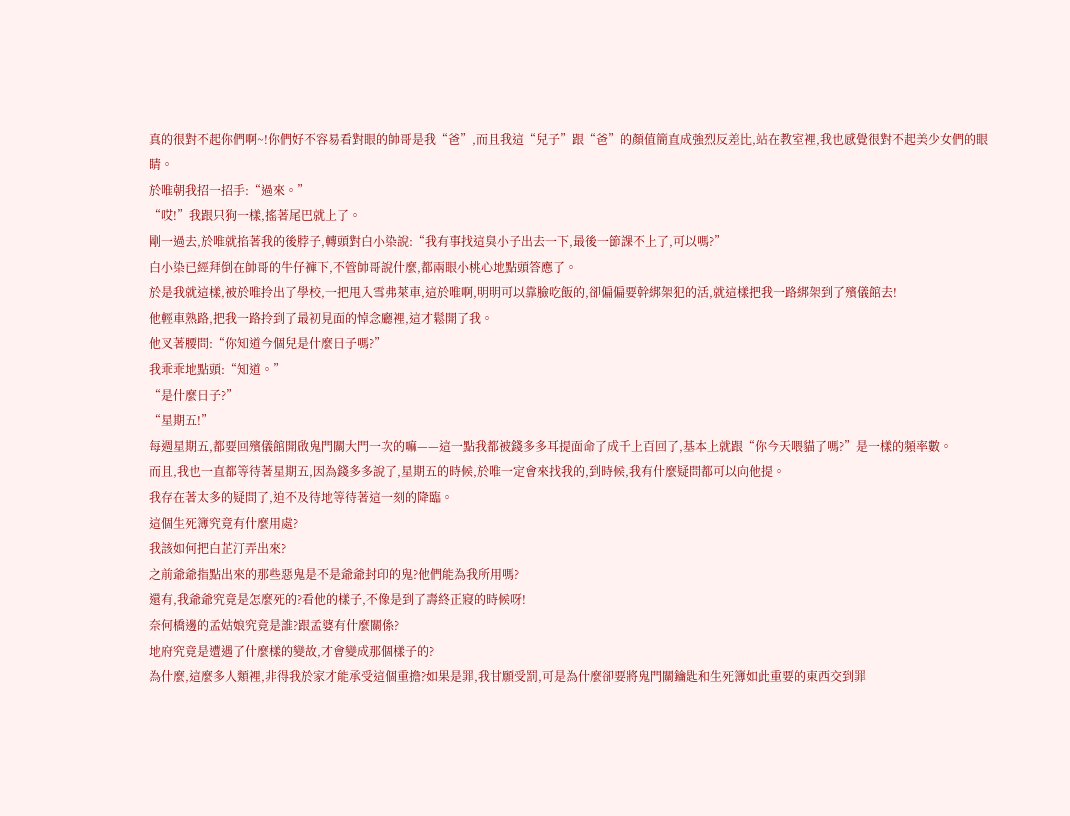真的很對不起你們啊~!你們好不容易看對眼的帥哥是我“爸”,而且我這“兒子”跟“爸”的顏值簡直成強烈反差比,站在教室裡,我也感覺很對不起美少女們的眼睛。
於唯朝我招一招手:“過來。”
“哎!”我跟只狗一樣,搖著尾巴就上了。
剛一過去,於唯就掐著我的後脖子,轉頭對白小染說:“我有事找這臭小子出去一下,最後一節課不上了,可以嗎?”
白小染已經拜倒在帥哥的牛仔褲下,不管帥哥說什麼,都兩眼小桃心地點頭答應了。
於是我就這樣,被於唯拎出了學校,一把甩入雪弗萊車,這於唯啊,明明可以靠臉吃飯的,卻偏偏要幹綁架犯的活,就這樣把我一路綁架到了殯儀館去!
他輕車熟路,把我一路拎到了最初見面的悼念廳裡,這才鬆開了我。
他叉著腰問:“你知道今個兒是什麼日子嗎?”
我乖乖地點頭:“知道。”
“是什麼日子?”
“星期五!”
每週星期五,都要回殯儀館開啟鬼門關大門一次的嘛——這一點我都被錢多多耳提面命了成千上百回了,基本上就跟“你今天喂貓了嗎?”是一樣的頻率數。
而且,我也一直都等待著星期五,因為錢多多說了,星期五的時候,於唯一定會來找我的,到時候,我有什麼疑問都可以向他提。
我存在著太多的疑問了,迫不及待地等待著這一刻的降臨。
這個生死簿究竟有什麼用處?
我該如何把白芷汀弄出來?
之前爺爺指點出來的那些惡鬼是不是爺爺封印的鬼?他們能為我所用嗎?
還有,我爺爺究竟是怎麼死的?看他的樣子,不像是到了壽終正寢的時候呀!
奈何橋邊的孟姑娘究竟是誰?跟孟婆有什麼關係?
地府究竟是遭遇了什麼樣的變故,才會變成那個樣子的?
為什麼,這麼多人類裡,非得我於家才能承受這個重擔?如果是罪,我甘願受罰,可是為什麼卻要將鬼門關鑰匙和生死簿如此重要的東西交到罪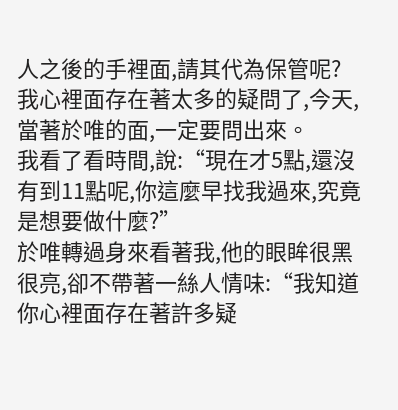人之後的手裡面,請其代為保管呢?
我心裡面存在著太多的疑問了,今天,當著於唯的面,一定要問出來。
我看了看時間,說:“現在才5點,還沒有到11點呢,你這麼早找我過來,究竟是想要做什麼?”
於唯轉過身來看著我,他的眼眸很黑很亮,卻不帶著一絲人情味:“我知道你心裡面存在著許多疑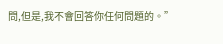問,但是,我不會回答你任何問題的。”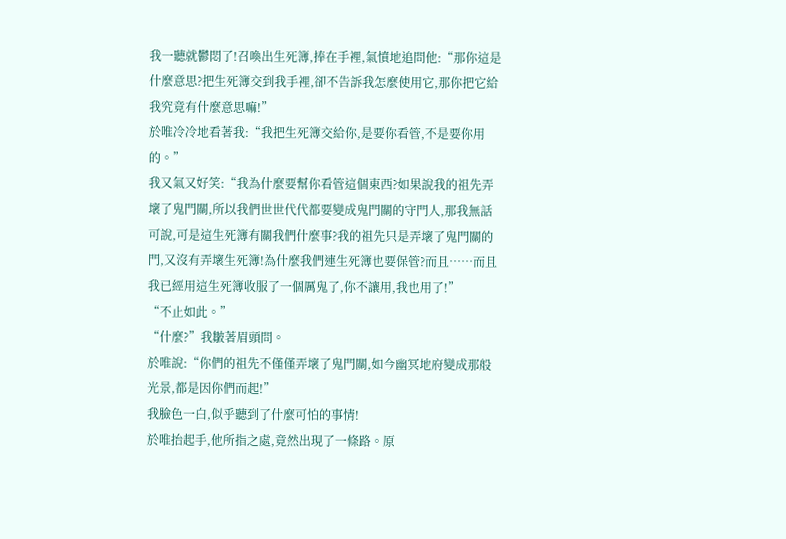我一聽就鬱悶了!召喚出生死簿,捧在手裡,氣憤地追問他:“那你這是什麼意思?把生死簿交到我手裡,卻不告訴我怎麼使用它,那你把它給我究竟有什麼意思嘛!”
於唯冷冷地看著我:“我把生死簿交給你,是要你看管,不是要你用的。”
我又氣又好笑:“我為什麼要幫你看管這個東西?如果說我的祖先弄壞了鬼門關,所以我們世世代代都要變成鬼門關的守門人,那我無話可說,可是這生死簿有關我們什麼事?我的祖先只是弄壞了鬼門關的門,又沒有弄壞生死簿!為什麼我們連生死簿也要保管?而且……而且我已經用這生死簿收服了一個厲鬼了,你不讓用,我也用了!”
“不止如此。”
“什麼?”我皺著眉頭問。
於唯說:“你們的祖先不僅僅弄壞了鬼門關,如今幽冥地府變成那般光景,都是因你們而起!”
我臉色一白,似乎聽到了什麼可怕的事情!
於唯抬起手,他所指之處,竟然出現了一條路。原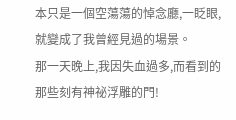本只是一個空蕩蕩的悼念廳,一眨眼,就變成了我曾經見過的場景。
那一天晚上,我因失血過多,而看到的那些刻有神祕浮雕的門!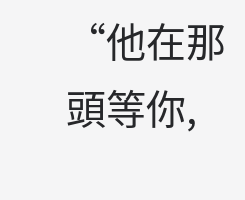“他在那頭等你,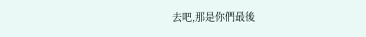去吧,那是你們最後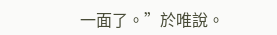一面了。”於唯說。